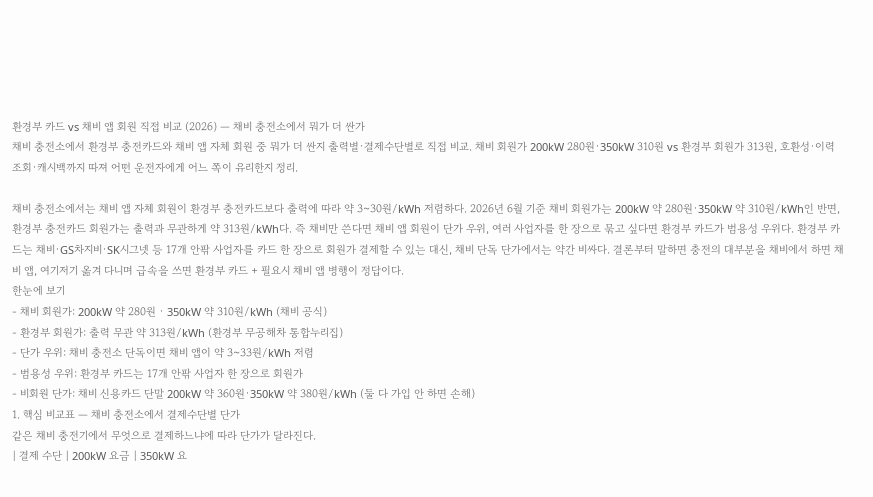환경부 카드 vs 채비 앱 회원 직접 비교 (2026) — 채비 충전소에서 뭐가 더 싼가
채비 충전소에서 환경부 충전카드와 채비 앱 자체 회원 중 뭐가 더 싼지 출력별·결제수단별로 직접 비교. 채비 회원가 200kW 280원·350kW 310원 vs 환경부 회원가 313원, 호환성·이력 조회·캐시백까지 따져 어떤 운전자에게 어느 쪽이 유리한지 정리.

채비 충전소에서는 채비 앱 자체 회원이 환경부 충전카드보다 출력에 따라 약 3~30원/kWh 저렴하다. 2026년 6월 기준 채비 회원가는 200kW 약 280원·350kW 약 310원/kWh인 반면, 환경부 충전카드 회원가는 출력과 무관하게 약 313원/kWh다. 즉 채비만 쓴다면 채비 앱 회원이 단가 우위, 여러 사업자를 한 장으로 묶고 싶다면 환경부 카드가 범용성 우위다. 환경부 카드는 채비·GS차지비·SK시그넷 등 17개 안팎 사업자를 카드 한 장으로 회원가 결제할 수 있는 대신, 채비 단독 단가에서는 약간 비싸다. 결론부터 말하면 충전의 대부분을 채비에서 하면 채비 앱, 여기저기 옮겨 다니며 급속을 쓰면 환경부 카드 + 필요시 채비 앱 병행이 정답이다.
한눈에 보기
- 채비 회원가: 200kW 약 280원 · 350kW 약 310원/kWh (채비 공식)
- 환경부 회원가: 출력 무관 약 313원/kWh (환경부 무공해차 통합누리집)
- 단가 우위: 채비 충전소 단독이면 채비 앱이 약 3~33원/kWh 저렴
- 범용성 우위: 환경부 카드는 17개 안팎 사업자 한 장으로 회원가
- 비회원 단가: 채비 신용카드 단말 200kW 약 360원·350kW 약 380원/kWh (둘 다 가입 안 하면 손해)
1. 핵심 비교표 — 채비 충전소에서 결제수단별 단가
같은 채비 충전기에서 무엇으로 결제하느냐에 따라 단가가 달라진다.
| 결제 수단 | 200kW 요금 | 350kW 요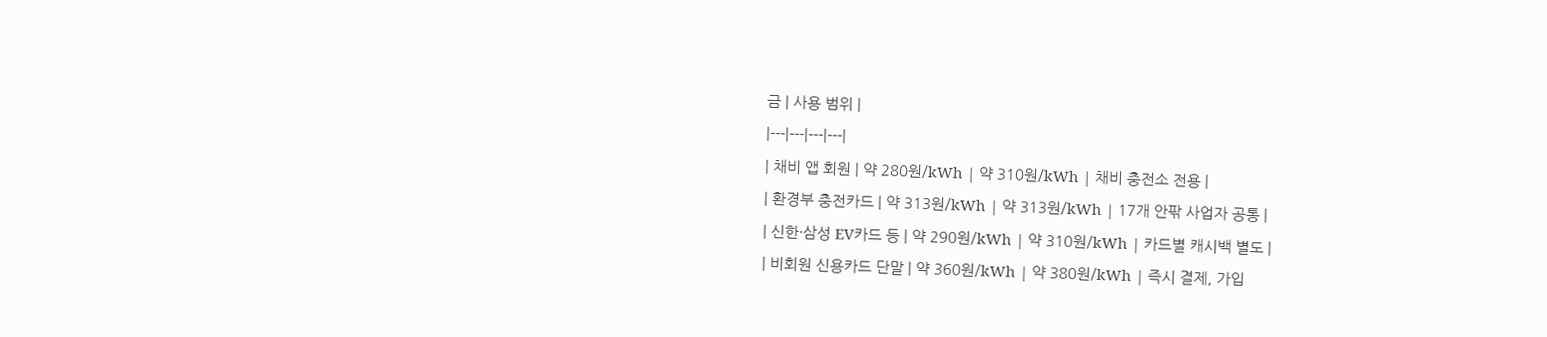금 | 사용 범위 |
|---|---|---|---|
| 채비 앱 회원 | 약 280원/kWh | 약 310원/kWh | 채비 충전소 전용 |
| 환경부 충전카드 | 약 313원/kWh | 약 313원/kWh | 17개 안팎 사업자 공통 |
| 신한·삼성 EV카드 등 | 약 290원/kWh | 약 310원/kWh | 카드별 캐시백 별도 |
| 비회원 신용카드 단말 | 약 360원/kWh | 약 380원/kWh | 즉시 결제, 가입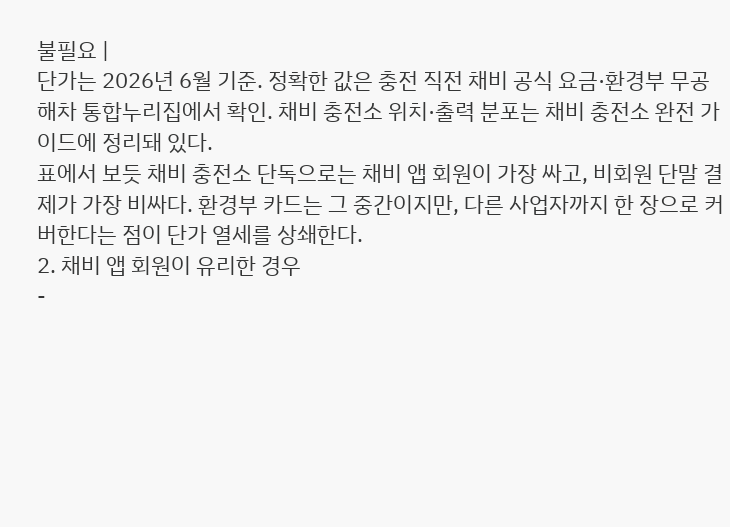불필요 |
단가는 2026년 6월 기준. 정확한 값은 충전 직전 채비 공식 요금·환경부 무공해차 통합누리집에서 확인. 채비 충전소 위치·출력 분포는 채비 충전소 완전 가이드에 정리돼 있다.
표에서 보듯 채비 충전소 단독으로는 채비 앱 회원이 가장 싸고, 비회원 단말 결제가 가장 비싸다. 환경부 카드는 그 중간이지만, 다른 사업자까지 한 장으로 커버한다는 점이 단가 열세를 상쇄한다.
2. 채비 앱 회원이 유리한 경우
-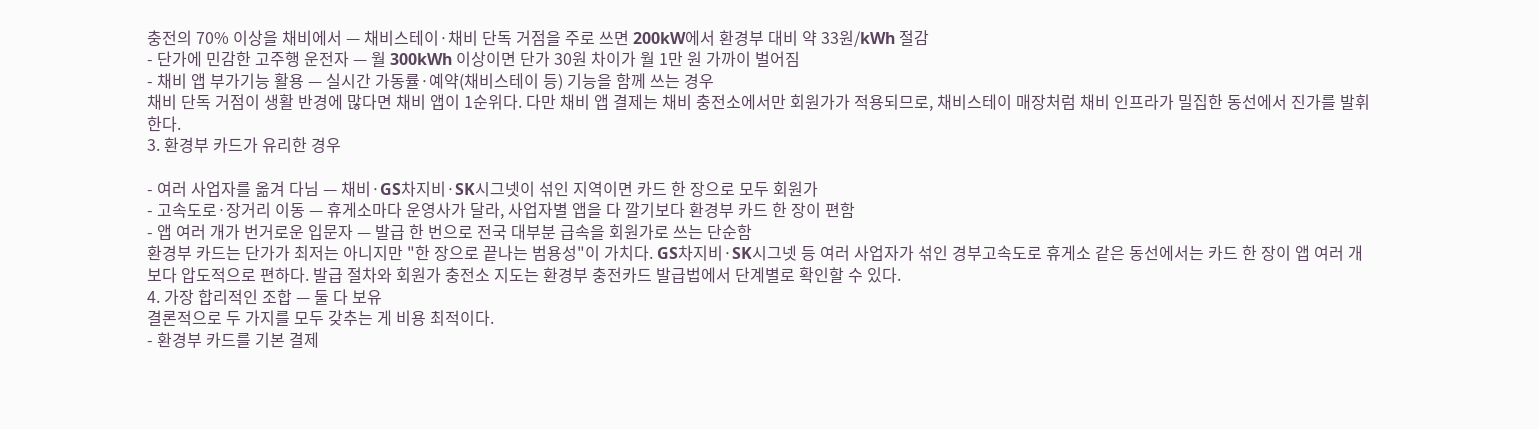충전의 70% 이상을 채비에서 — 채비스테이·채비 단독 거점을 주로 쓰면 200kW에서 환경부 대비 약 33원/kWh 절감
- 단가에 민감한 고주행 운전자 — 월 300kWh 이상이면 단가 30원 차이가 월 1만 원 가까이 벌어짐
- 채비 앱 부가기능 활용 — 실시간 가동률·예약(채비스테이 등) 기능을 함께 쓰는 경우
채비 단독 거점이 생활 반경에 많다면 채비 앱이 1순위다. 다만 채비 앱 결제는 채비 충전소에서만 회원가가 적용되므로, 채비스테이 매장처럼 채비 인프라가 밀집한 동선에서 진가를 발휘한다.
3. 환경부 카드가 유리한 경우

- 여러 사업자를 옮겨 다님 — 채비·GS차지비·SK시그넷이 섞인 지역이면 카드 한 장으로 모두 회원가
- 고속도로·장거리 이동 — 휴게소마다 운영사가 달라, 사업자별 앱을 다 깔기보다 환경부 카드 한 장이 편함
- 앱 여러 개가 번거로운 입문자 — 발급 한 번으로 전국 대부분 급속을 회원가로 쓰는 단순함
환경부 카드는 단가가 최저는 아니지만 "한 장으로 끝나는 범용성"이 가치다. GS차지비·SK시그넷 등 여러 사업자가 섞인 경부고속도로 휴게소 같은 동선에서는 카드 한 장이 앱 여러 개보다 압도적으로 편하다. 발급 절차와 회원가 충전소 지도는 환경부 충전카드 발급법에서 단계별로 확인할 수 있다.
4. 가장 합리적인 조합 — 둘 다 보유
결론적으로 두 가지를 모두 갖추는 게 비용 최적이다.
- 환경부 카드를 기본 결제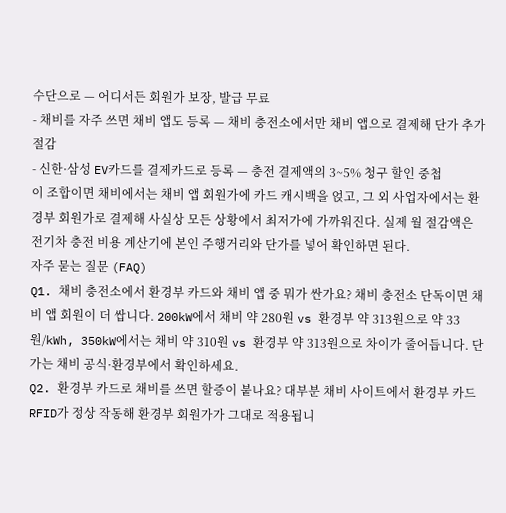수단으로 — 어디서든 회원가 보장, 발급 무료
- 채비를 자주 쓰면 채비 앱도 등록 — 채비 충전소에서만 채비 앱으로 결제해 단가 추가 절감
- 신한·삼성 EV카드를 결제카드로 등록 — 충전 결제액의 3~5% 청구 할인 중첩
이 조합이면 채비에서는 채비 앱 회원가에 카드 캐시백을 얹고, 그 외 사업자에서는 환경부 회원가로 결제해 사실상 모든 상황에서 최저가에 가까워진다. 실제 월 절감액은 전기차 충전 비용 계산기에 본인 주행거리와 단가를 넣어 확인하면 된다.
자주 묻는 질문 (FAQ)
Q1. 채비 충전소에서 환경부 카드와 채비 앱 중 뭐가 싼가요? 채비 충전소 단독이면 채비 앱 회원이 더 쌉니다. 200kW에서 채비 약 280원 vs 환경부 약 313원으로 약 33원/kWh, 350kW에서는 채비 약 310원 vs 환경부 약 313원으로 차이가 줄어듭니다. 단가는 채비 공식·환경부에서 확인하세요.
Q2. 환경부 카드로 채비를 쓰면 할증이 붙나요? 대부분 채비 사이트에서 환경부 카드 RFID가 정상 작동해 환경부 회원가가 그대로 적용됩니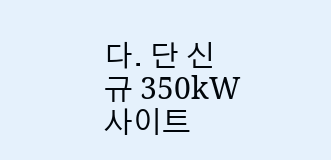다. 단 신규 350kW 사이트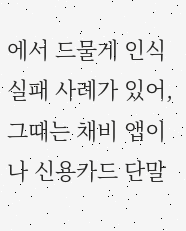에서 드물게 인식 실패 사례가 있어, 그때는 채비 앱이나 신용카드 단말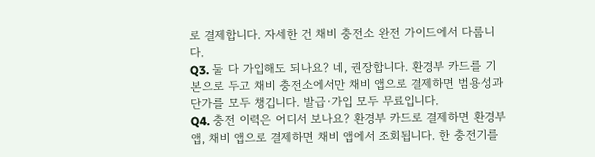로 결제합니다. 자세한 건 채비 충전소 완전 가이드에서 다룹니다.
Q3. 둘 다 가입해도 되나요? 네, 권장합니다. 환경부 카드를 기본으로 두고 채비 충전소에서만 채비 앱으로 결제하면 범용성과 단가를 모두 챙깁니다. 발급·가입 모두 무료입니다.
Q4. 충전 이력은 어디서 보나요? 환경부 카드로 결제하면 환경부 앱, 채비 앱으로 결제하면 채비 앱에서 조회됩니다. 한 충전기를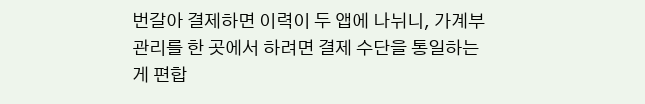번갈아 결제하면 이력이 두 앱에 나뉘니, 가계부 관리를 한 곳에서 하려면 결제 수단을 통일하는 게 편합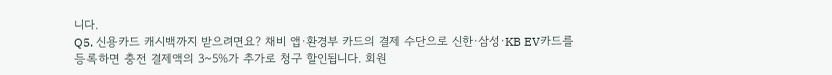니다.
Q5. 신용카드 캐시백까지 받으려면요? 채비 앱·환경부 카드의 결제 수단으로 신한·삼성·KB EV카드를 등록하면 충전 결제액의 3~5%가 추가로 청구 할인됩니다. 회원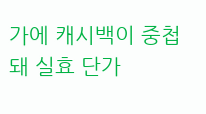가에 캐시백이 중첩돼 실효 단가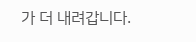가 더 내려갑니다.